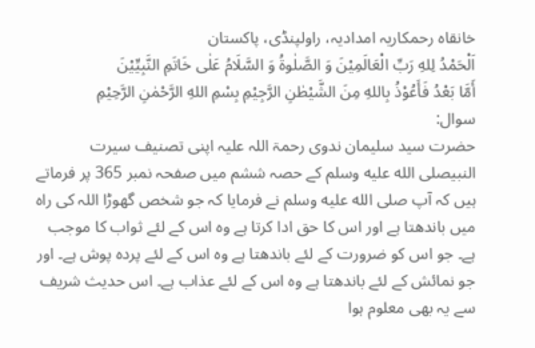خانقاہ رحمکاریہ امدادیہ، راولپنڈی، پاکستان
اَلْحَمْدُ لِلهِ رَبِّ الْعَالَمِیْنَ وَ الصَّلٰوۃُ وَ السَّلَامُ عَلٰى خَاتَمِ النَّبِيِّيْنَ
أَمَّا بَعْدُ فَأَعُوْذُ بِاللهِ مِنَ الشَّيْطٰنِ الرَّجِيْمِ بِسْمِ اللهِ الرَّحْمٰنِ الرَّحِیْمِ
سوال:
حضرت سید سلیمان ندوی رحمۃ اللہ علیہ اپنی تصنیف سیرت النبیصلى الله عليه وسلم کے حصہ ششم میں صفحہ نمبر 365 پر فرماتے ہیں کہ آپ صلى الله عليه وسلم نے فرمایا کہ جو شخص گھوڑا اللہ کی راہ میں باندھتا ہے اور اس کا حق ادا کرتا ہے وہ اس کے لئے ثواب کا موجب ہے۔ جو اس کو ضرورت کے لئے باندھتا ہے وہ اس کے لئے پردہ پوش ہے۔ اور جو نمائش کے لئے باندھتا ہے وہ اس کے لئے عذاب ہے۔ اس حدیث شریف سے یہ بھی معلوم ہوا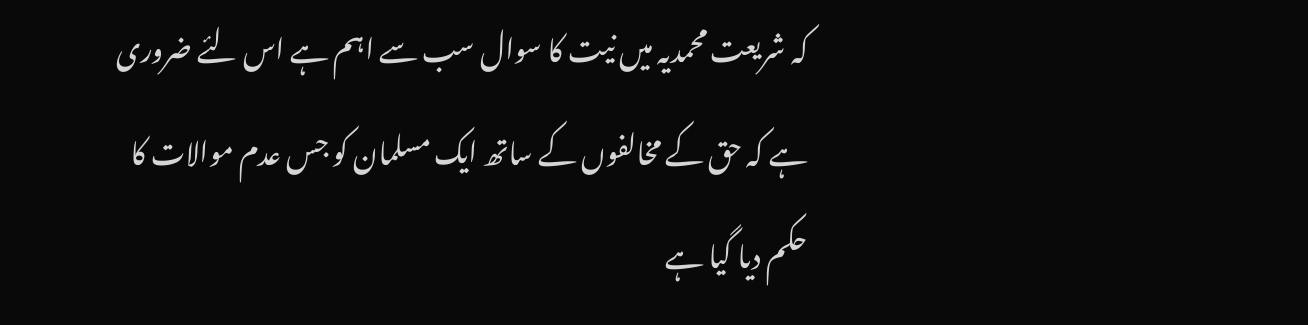کہ شریعت محمدیہ میں نیت کا سوال سب سے اہم ہے اس لئے ضروری ہے کہ حق کے مخالفوں کے ساتھ ایک مسلمان کو جس عدم موالات کا حکم دیا گیا ہے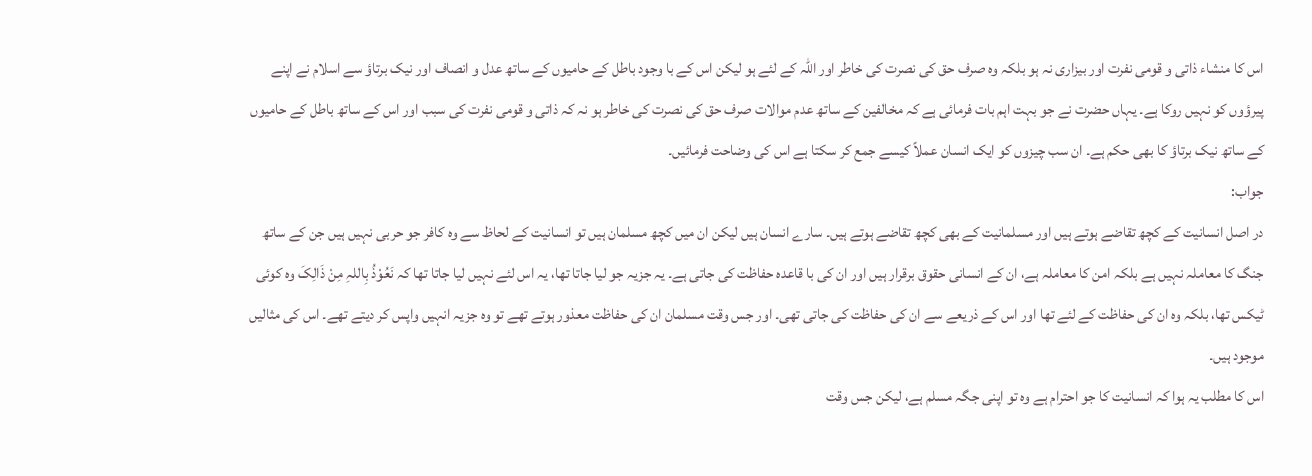اس کا منشاء ذاتی و قومی نفرت اور بیزاری نہ ہو بلکہ وہ صرف حق کی نصرت کی خاطر اور اللہ کے لئے ہو لیکن اس کے با وجود باطل کے حامیوں کے ساتھ عدل و انصاف اور نیک برتاؤ سے اسلام نے اپنے پیرؤوں کو نہیں روکا ہے۔ یہاں حضرت نے جو بہت اہم بات فرمائی ہے کہ مخالفین کے ساتھ عدم موالات صرف حق کی نصرت کی خاطر ہو نہ کہ ذاتی و قومی نفرت کی سبب اور اس کے ساتھ باطل کے حامیوں کے ساتھ نیک برتاؤ کا بھی حکم ہے۔ ان سب چیزوں کو ایک انسان عملاً کیسے جمع کر سکتا ہے اس کی وضاحت فرمائیں۔
جواب:
در اصل انسانیت کے کچھ تقاضے ہوتے ہیں اور مسلمانیت کے بھی کچھ تقاضے ہوتے ہیں۔ سارے انسان ہیں لیکن ان میں کچھ مسلمان ہیں تو انسانیت کے لحاظ سے وہ کافر جو حربی نہیں ہیں جن کے ساتھ جنگ کا معاملہ نہیں ہے بلکہ امن کا معاملہ ہے، ان کے انسانی حقوق برقرار ہیں اور ان کی با قاعدہ حفاظت کی جاتی ہے۔ یہ جزیہ جو لیا جاتا تھا، یہ اس لئے نہیں لیا جاتا تھا کہ نَعُوْذُ بِاللہِ مِنْ ذَالِکَ وہ کوئی ٹیکس تھا، بلکہ وہ ان کی حفاظت کے لئے تھا اور اس کے ذریعے سے ان کی حفاظت کی جاتی تھی۔ اور جس وقت مسلمان ان کی حفاظت معذور ہوتے تھے تو وہ جزیہ انہیں واپس کر دیتے تھے۔ اس کی مثالیں موجود ہیں۔
اس کا مطلب یہ ہوا کہ انسانیت کا جو احترام ہے وہ تو اپنی جگہ مسلم ہے، لیکن جس وقت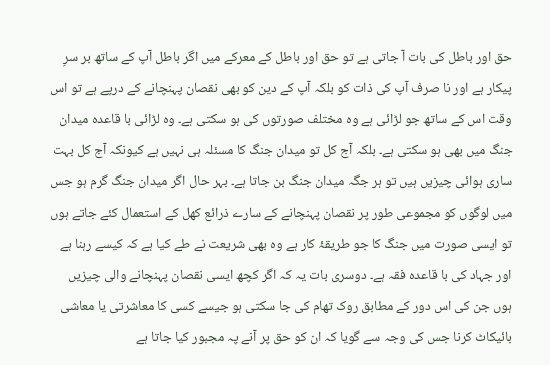حق اور باطل کی بات آ جاتی ہے تو حق اور باطل کے معرکے میں اگر باطل آپ کے ساتھ بر سرِ پیکار ہے اور نا صرف آپ کی ذات کو بلکہ آپ کے دین کو بھی نقصان پہنچانے کے درپے ہے تو اس وقت اس کے ساتھ جو لڑائی ہے وہ مختلف صورتوں کی ہو سکتی ہے۔ وہ لڑائی با قاعدہ میدان جنگ میں بھی ہو سکتی ہے۔ بلکہ آج کل تو میدان جنگ کا مسئلہ ہی نہیں ہے کیونکہ آج کل بہت ساری ہوائی چیزیں ہیں تو ہر جگہ میدان جنگ بن جاتا ہے۔ بہر حال اگر میدان جنگ گرم ہو جس میں لوگوں کو مجموعی طور پر نقصان پہنچانے کے سارے ذرائع کھل کے استعمال کئے جاتے ہوں تو ایسی صورت میں جنگ کا جو طریقۂ کار ہے وہ بھی شریعت نے طے کیا ہے کہ کیسے رہنا ہے اور جہاد کی با قاعدہ فقہ ہے۔ دوسری بات یہ کہ اگر کچھ ایسی نقصان پہنچانے والی چیزیں ہوں جن کی اس دور کے مطابق روک تھام کی جا سکتی ہو جیسے کسی کا معاشرتی یا معاشی بائیکاٹ کرنا جس کی وجہ سے گویا کہ ان کو حق پر آنے پہ مجبور کیا جاتا ہے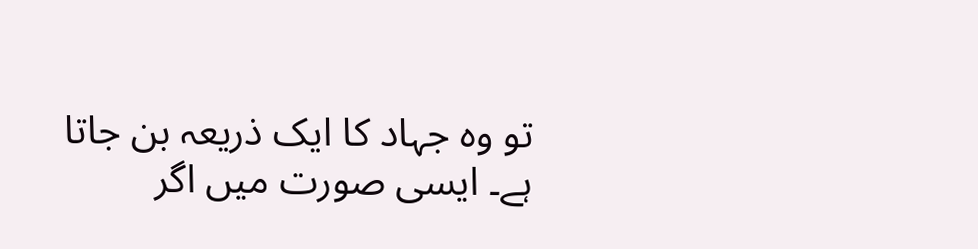تو وہ جہاد کا ایک ذریعہ بن جاتا ہے۔ ایسی صورت میں اگر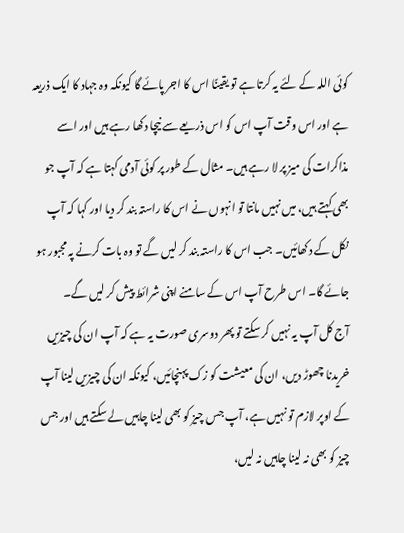کوئی اللہ کے لئے یہ کرتا ہے تو یقینًا اس کا اجر پائے گا کیونکہ وہ جہاد کا ایک ذریعہ ہے اور اس وقت آپ اس کو اس ذریعے سے نیچا دکھا رہے ہیں اور اسے مذاکرات کی میز پر لا رہے ہیں۔ مثال کے طور پر کوئی آدمی کہتا ہے کہ آپ جو بھی کہتے ہیں، میں نہیں مانتا تو انہوں نے اس کا راستہ بند کر دیا اور کہا کہ آپ نکل کے دکھائیں۔ جب اس کا راستہ بند کر لیں گے تو وہ بات کرنے پہ مجبور ہو جائے گا۔ اس طرح آپ اس کے سامنے اپنی شرائط پیش کر لیں گے۔
آج کل آپ یہ نہیں کر سکتے تو پھر دوسری صورت یہ ہے کہ آپ ان کی چیزیں خریدنا چھوڑ دیں، ان کی معیشت کو زک پہنچائیں، کیونکہ ان کی چیزیں لینا آپ کے اوپر لازم تو نہیں ہے، آپ جس چیز کو بھی لینا چاہیں لے سکتے ہیں اور جس چیز کو بھی نہ لینا چاہیں نہ لیں،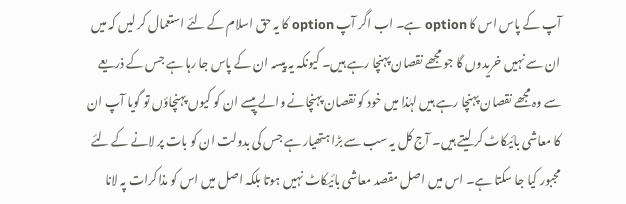آپ کے پاس اس کا option ہے۔ اب اگر آپ option کا یہ حق اسلام کے لئے استعمال کر لیں کہ میں ان سے نہیں خریدوں گا جو مجھے نقصان پہنچا رہے ہیں۔ کیونکہ یہ پیسہ ان کے پاس جا رہا ہے جس کے ذریعے سے وہ مجھے نقصان پہنچا رہے ہیں لہٰذا میں خود کو نقصان پہنچانے والے پیسے ان کو کیوں پہنچاؤں تو گویا آپ ان کا معاشی بائیکاٹ کر لیتے ہیں۔ آج کل یہ سب سے بڑا ہتھیار ہے جس کی بدولت ان کو بات پر لانے کے لئے مجبور کیا جا سکتا ہے۔ اس میں اصل مقصد معاشی بائیکاٹ نہیں ہوتا بلکہ اصل میں اس کو مذاکرات پہ لانا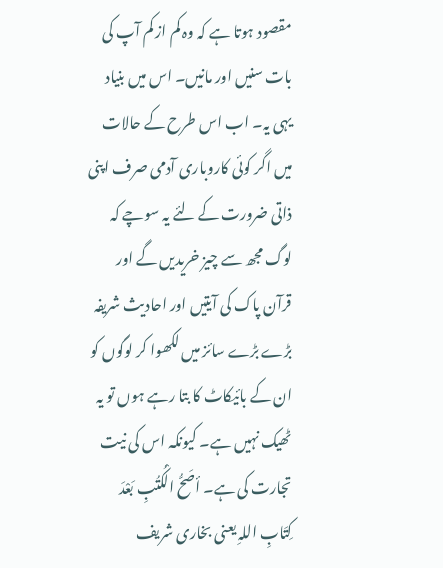مقصود ہوتا ہے کہ وہ کم از کم آپ کی بات سنیں اور مانیں۔ اس میں بنیاد یہی یہ۔ اب اس طرح کے حالات میں اگر کوئی کاروباری آدمی صرف اپنی ذاتی ضرورت کے لئے یہ سوچے کہ لوگ مجھ سے چیز خریدیں گے اور قرآن پاک کی آیتیں اور احادیث شریفہ بڑے بڑے سائز میں لکھوا کر لوگوں کو ان کے بائیکاٹ کا بتا رہے ہوں تو یہ ٹھیک نہیں ہے۔ کیونکہ اس کی نیت تجارت کی ہے۔ أصَحُّ الْکُتُبِ بَعْدَ کِتَابِ اللہِ یعنی بخاری شریف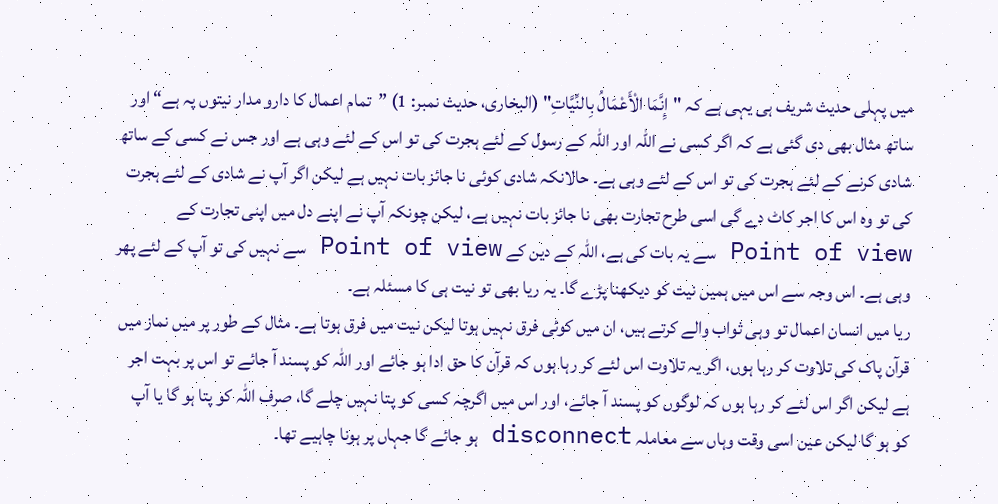میں پہلی حدیث شریف ہی یہی ہے کہ "إِنَّمَا الْأَعْمَالُ بِالنِّيَّاتِ" (البخاری، حدیث نمبر: 1) ”تمام اعمال کا دارو مدار نیتوں پہ ہے“ اور ساتھ مثال بھی دی گئی ہے کہ اگر کسی نے اللہ اور اللہ کے رسول کے لئے ہجرت کی تو اس کے لئے وہی ہے اور جس نے کسی کے ساتھ شادی کرنے کے لئے ہجرت کی تو اس کے لئے وہی ہے۔ حالانکہ شادی کوئی نا جائز بات نہیں ہے لیکن اگر آپ نے شادی کے لئے ہجرت کی تو وہ اس کا اجر کاٹ دے گی اسی طرح تجارت بھی نا جائز بات نہیں ہے، لیکن چونکہ آپ نے اپنے دل میں اپنی تجارت کے Point of view سے یہ بات کی ہے، اللہ کے دین کے Point of view سے نہیں کی تو آپ کے لئے پھر وہی ہے۔ اس وجہ سے اس میں ہمیں نیت کو دیکھنا پڑے گا۔ یہ ریا بھی تو نیت ہی کا مسئلہ ہے۔
ریا میں انسان اعمال تو وہی ثواب والے کرتے ہیں، ان میں کوئی فرق نہیں ہوتا لیکن نیت میں فرق ہوتا ہے۔ مثال کے طور پر میں نماز میں قرآن پاک کی تلاوت کر رہا ہوں، اگر یہ تلاوت اس لئے کر رہا ہوں کہ قرآن کا حق ادا ہو جائے اور اللہ کو پسند آ جائے تو اس پر بہت اجر ہے لیکن اگر اس لئے کر رہا ہوں کہ لوگوں کو پسند آ جائے، اور اس میں اگرچہ کسی کو پتا نہیں چلے گا، صرف اللہ کو پتا ہو گا یا آپ کو ہو گا لیکن عین اسی وقت وہاں سے معاملہ disconnect ہو جائے گا جہاں پر ہونا چاہیے تھا۔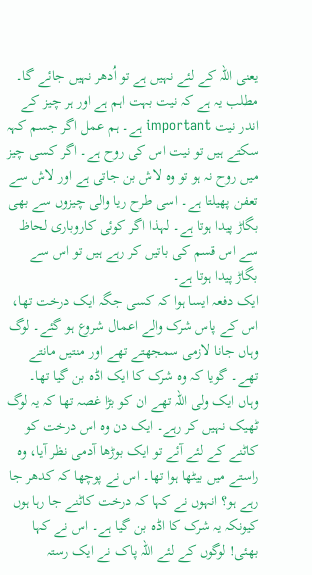یعنی اللہ کے لئے نہیں ہے تو اُدھر نہیں جائے گا۔ مطلب یہ ہے کہ نیت بہت اہم ہے اور ہر چیز کے اندر نیت important ہے۔ ہم عمل اگر جسم کہہ سکتے ہیں تو نیت اس کی روح ہے۔ اگر کسی چیز میں روح نہ ہو تو وہ لاش بن جاتی ہے اور لاش سے تعفن پھیلتا ہے۔ اسی طرح ریا والی چیزوں سے بھی بگاڑ پیدا ہوتا ہے۔ لہذا اگر کوئی کاروباری لحاظ سے اس قسم کی باتیں کر رہے ہیں تو اس سے بگاڑ پیدا ہوتا ہے۔
ایک دفعہ ایسا ہوا کہ کسی جگہ ایک درخت تھا، اس کے پاس شرک والے اعمال شروع ہو گئے۔ لوگ وہاں جانا لازمی سمجھتے تھے اور منتیں مانتے تھے۔ گویا کہ وہ شرک کا ایک اڈہ بن گیا تھا۔ وہاں ایک ولی اللہ تھے ان کو بڑا غصہ تھا کہ یہ لوگ ٹھیک نہیں کر رہے۔ ایک دن وہ اس درخت کو کاٹنے کے لئے آئے تو ایک بوڑھا آدمی نظر آیا، وہ راستے میں بیٹھا ہوا تھا۔ اس نے پوچھا کہ کدھر جا رہے ہو؟ انہوں نے کہا کہ درخت کاٹنے جا رہا ہوں کیونکہ یہ شرک کا اڈہ بن گیا ہے۔ اس نے کہا بھئی! لوگوں کے لئے اللہ پاک نے ایک رستہ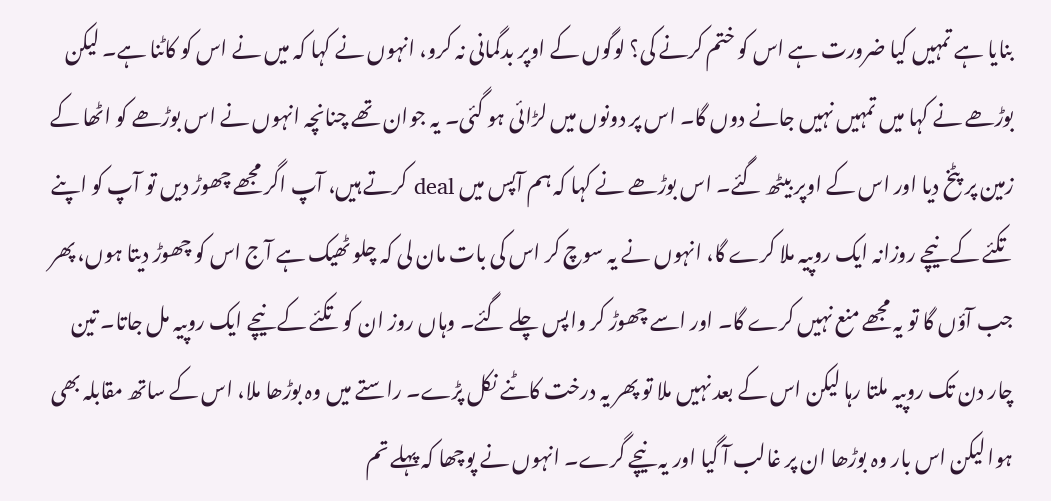بنایا ہے تمہیں کیا ضرورت ہے اس کو ختم کرنے کی؟ لوگوں کے اوپر بدگمانی نہ کرو، انہوں نے کہا کہ میں نے اس کو کاٹنا ہے۔ لیکن بوڑھے نے کہا میں تمہیں نہیں جانے دوں گا۔ اس پر دونوں میں لڑائی ہو گئی۔ یہ جوان تھے چنانچہ انہوں نے اس بوڑھے کو اٹھا کے زمین پر پٹخ دیا اور اس کے اوپر بیٹھ گئے۔ اس بوڑھے نے کہا کہ ہم آپس میں deal کرتے ہیں، آپ اگر مجھے چھوڑ دیں تو آپ کو اپنے تکئے کے نیچے روزانہ ایک روپیہ ملا کرے گا، انہوں نے یہ سوچ کر اس کی بات مان لی کہ چلو ٹھیک ہے آج اس کو چھوڑ دیتا ہوں، پھر جب آؤں گا تو یہ مجھے منع نہیں کرے گا۔ اور اسے چھوڑ کر واپس چلے گئے۔ وہاں روز ان کو تکئے کے نیچے ایک روپیہ مل جاتا۔ تین چار دن تک روپیہ ملتا رہا لیکن اس کے بعد نہیں ملا تو پھر یہ درخت کاٹنے نکل پڑے۔ راستے میں وہ بوڑھا ملا، اس کے ساتھ مقابلہ بھی ہوا لیکن اس بار وہ بوڑھا ان پر غالب آ گیا اور یہ نیچے گرے۔ انہوں نے پوچھا کہ پہلے تم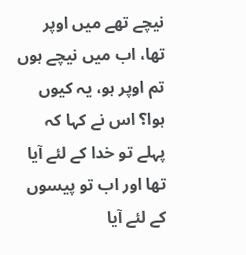نیچے تھے میں اوپر تھا، اب میں نیچے ہوں تم اوپر ہو، یہ کیوں ہوا؟ اس نے کہا کہ پہلے تو خدا کے لئے آیا تھا اور اب تو پیسوں کے لئے آیا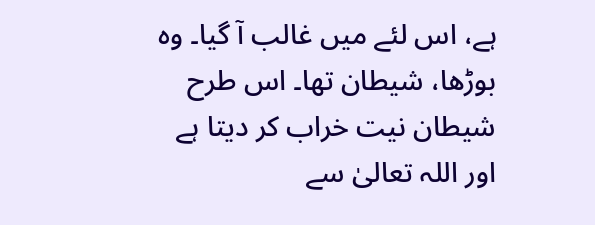ہے، اس لئے میں غالب آ گیا۔ وہ بوڑھا، شیطان تھا۔ اس طرح شیطان نیت خراب کر دیتا ہے اور اللہ تعالیٰ سے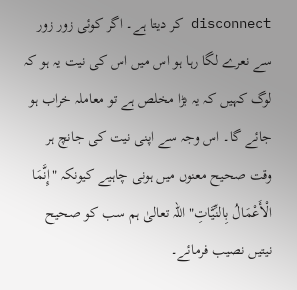disconnect کر دیتا ہے۔ اگر کوئی زور زور سے نعرے لگا رہا ہو اس میں اس کی نیت یہ ہو کہ لوگ کہیں کہ یہ بڑا مخلص ہے تو معاملہ خراب ہو جائے گا۔ اس وجہ سے اپنی نیت کی جانچ ہر وقت صحیح معنوں میں ہونی چاہیے کیونکہ "إِنَّمَا الْأَعْمَالُ بِالنِّيَّاتِ" اللہ تعالیٰ ہم سب کو صحیح نیتیں نصیب فرمائے۔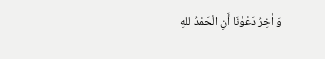وَ اٰخِرُ دَعْوٰنَا أَنِ الْحَمْدُ للهِ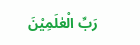رَبِّ الْعٰلَمِیْنَ